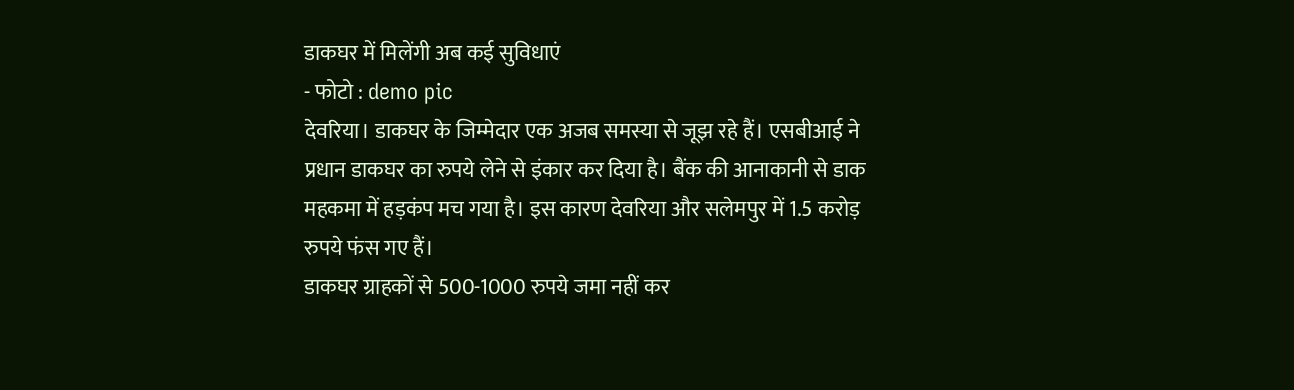डाकघर में मिलेंगी अब कई सुविधाएं
- फोटो : demo pic
देवरिया। डाकघर के जिम्मेदार एक अजब समस्या से जूझ रहे हैं। एसबीआई ने प्रधान डाकघर का रुपये लेने से इंकार कर दिया है। बैंक की आनाकानी से डाक महकमा में हड़कंप मच गया है। इस कारण देवरिया और सलेमपुर में 1.5 करोड़ रुपये फंस गए हैं।
डाकघर ग्राहकों से 500-1000 रुपये जमा नहीं कर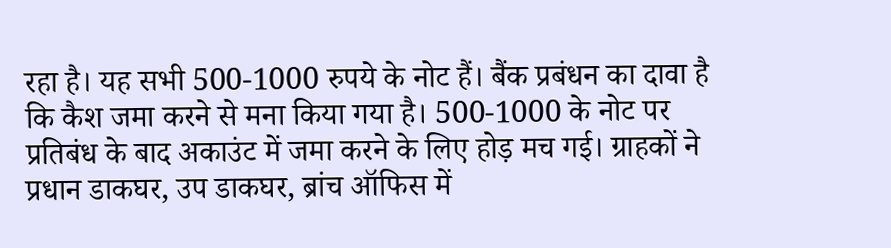रहा है। यह सभी 500-1000 रुपये के नोट हैं। बैंक प्रबंधन का दावा है कि कैश जमा करने से मना किया गया है। 500-1000 के नोट पर प्रतिबंध के बाद अकाउंट में जमा करने के लिए होड़ मच गई। ग्राहकों ने प्रधान डाकघर, उप डाकघर, ब्रांच ऑफिस में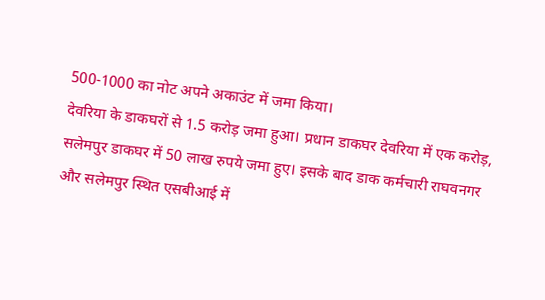500-1000 का नोट अपने अकाउंट में जमा किया।
देवरिया के डाकघरों से 1.5 करोड़ जमा हुआ। प्रधान डाकघर देवरिया में एक करोड़, सलेमपुर डाकघर में 50 लाख रुपये जमा हुए। इसके बाद डाक कर्मचारी राघवनगर और सलेमपुर स्थित एसबीआई में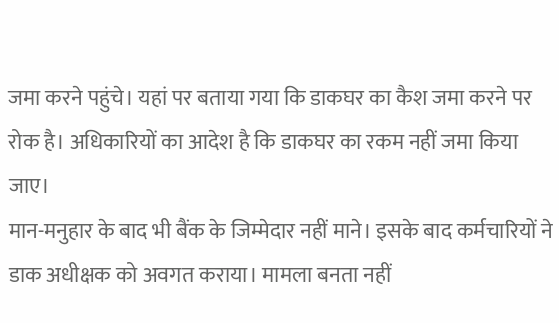जमा करने पहुंचे। यहां पर बताया गया कि डाकघर का कैश जमा करने पर रोक है। अधिकारियों का आदेश है कि डाकघर का रकम नहीं जमा किया जाए।
मान-मनुहार के बाद भी बैंक के जिम्मेदार नहीं माने। इसके बाद कर्मचारियों ने डाक अधीक्षक को अवगत कराया। मामला बनता नहीं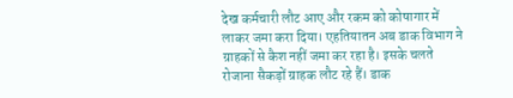देख कर्मचारी लौट आए और रकम को कोषागार में लाकर जमा करा दिया। एहतियातन अब डाक विभाग ने ग्राहकों से कैश नहीं जमा कर रहा है। इसके चलते रोजाना सैकड़ों ग्राहक लौट रहे हैं। डाक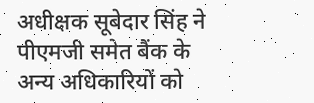अधीक्षक सूबेदार सिंह ने पीएमजी समेत बैंक के अन्य अधिकारियों को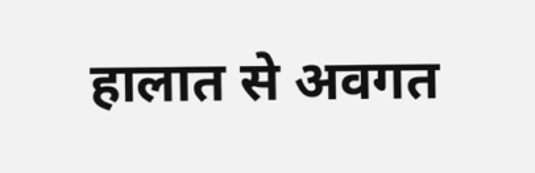हालात से अवगत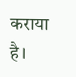कराया है।